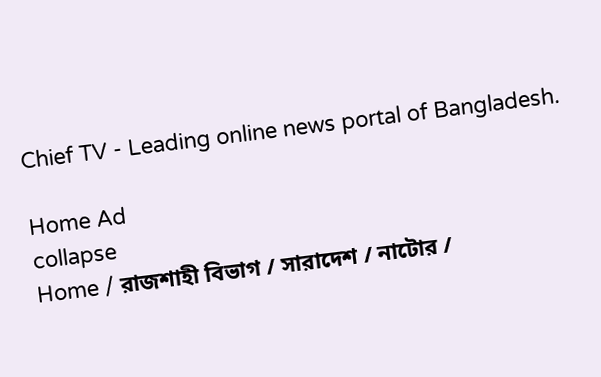Chief TV - Leading online news portal of Bangladesh.

Home Ad
collapse
Home / রাজশাহী বিভাগ / সারাদেশ / নাটোর /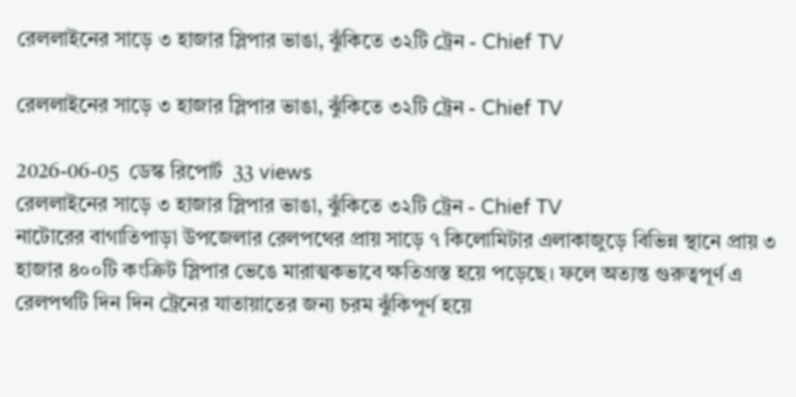রেললাইনের সাড়ে ৩ হাজার স্লিপার ভাঙা, ঝুঁকিতে ৩২টি ট্রেন - Chief TV

রেললাইনের সাড়ে ৩ হাজার স্লিপার ভাঙা, ঝুঁকিতে ৩২টি ট্রেন - Chief TV

2026-06-05  ডেস্ক রিপোর্ট  33 views
রেললাইনের সাড়ে ৩ হাজার স্লিপার ভাঙা, ঝুঁকিতে ৩২টি ট্রেন - Chief TV
নাটোরের বাগাতিপাড়া উপজেলার রেলপথের প্রায় সাড়ে ৭ কিলোমিটার এলাকাজুড়ে বিভিন্ন স্থানে প্রায় ৩ হাজার ৪০০টি কংক্রিট স্লিপার ভেঙে মারাত্মকভাবে ক্ষতিগ্রস্ত হয়ে পড়েছে। ফলে অত্যন্ত গুরুত্বপূর্ণ এ রেলপথটি দিন দিন ট্রেনের যাতায়াতের জন্য চরম ঝুঁকিপূর্ণ হয়ে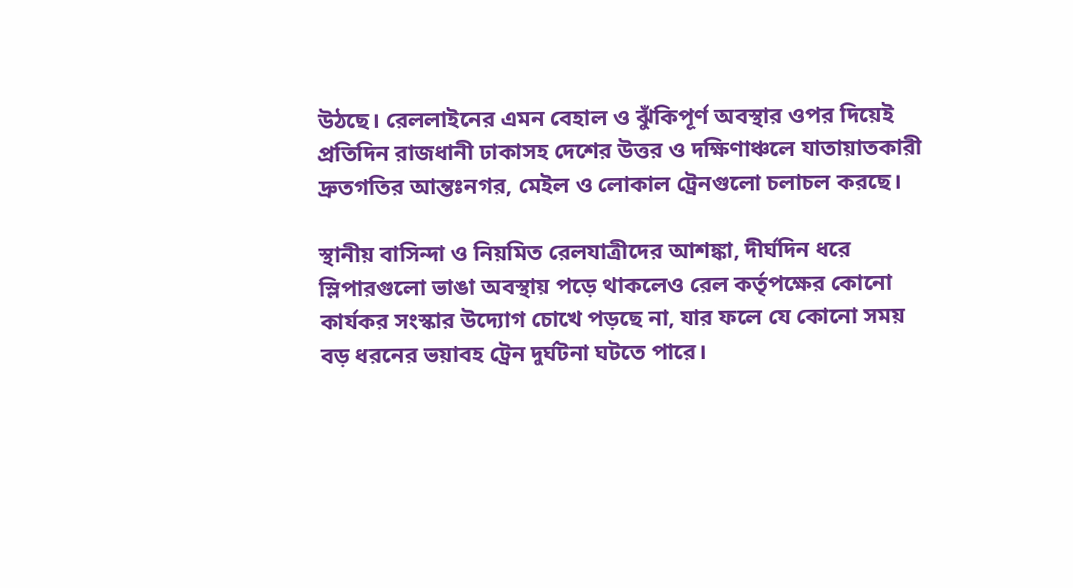উঠছে। রেললাইনের এমন বেহাল ও ঝুঁকিপূর্ণ অবস্থার ওপর দিয়েই প্রতিদিন রাজধানী ঢাকাসহ দেশের উত্তর ও দক্ষিণাঞ্চলে যাতায়াতকারী দ্রুতগতির আন্তঃনগর, মেইল ও লোকাল ট্রেনগুলো চলাচল করছে।

স্থানীয় বাসিন্দা ও নিয়মিত রেলযাত্রীদের আশঙ্কা, দীর্ঘদিন ধরে স্লিপারগুলো ভাঙা অবস্থায় পড়ে থাকলেও রেল কর্তৃপক্ষের কোনো কার্যকর সংস্কার উদ্যোগ চোখে পড়ছে না, যার ফলে যে কোনো সময় বড় ধরনের ভয়াবহ ট্রেন দুর্ঘটনা ঘটতে পারে।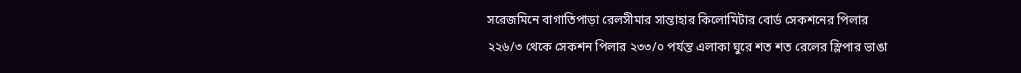সরেজমিনে বাগাতিপাড়া রেলসীমার সান্তাহার কিলোমিটার বোর্ড সেকশনের পিলার ২২৬/৩ থেকে সেকশন পিলার ২৩৩/০ পর্যন্ত এলাকা ঘুরে শত শত রেলের স্লিপার ভাঙা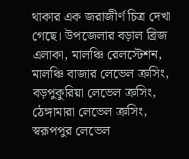থাকার এক জরাজীর্ণ চিত্র দেখা গেছে। উপজেলার বড়াল ব্রিজ এলাকা, মালঞ্চি রেলস্টেশন, মালঞ্চি বাজার লেভেল ক্রসিং, বড়পুকুরিয়া লেভেল ক্রসিং, ঠেঙ্গামারা লেভেল ক্রসিং, স্বরূপপুর লেভেল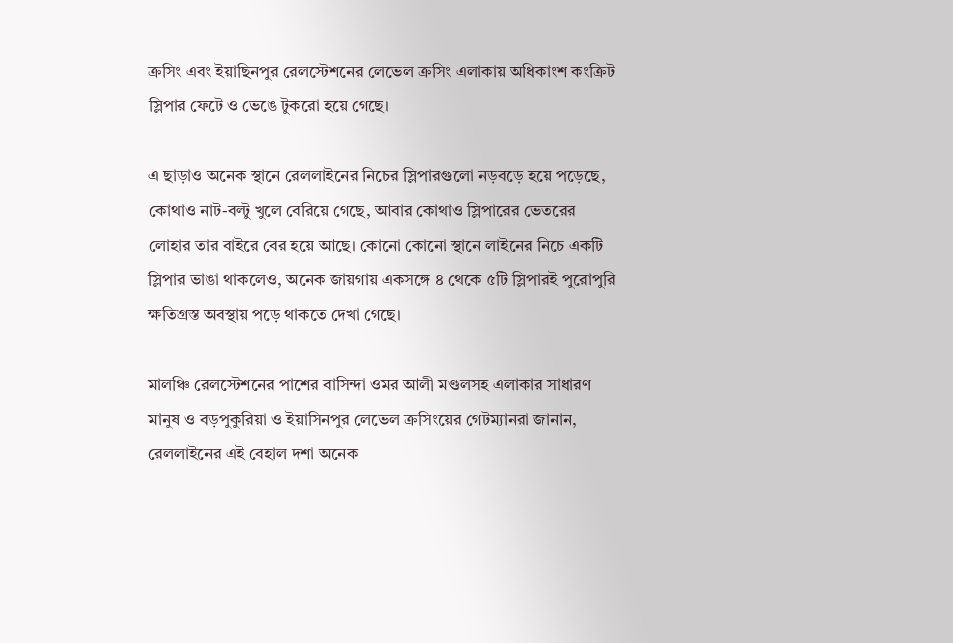ক্রসিং এবং ইয়াছিনপুর রেলস্টেশনের লেভেল ক্রসিং এলাকায় অধিকাংশ কংক্রিট স্লিপার ফেটে ও ভেঙে টুকরো হয়ে গেছে।

এ ছাড়াও অনেক স্থানে রেললাইনের নিচের স্লিপারগুলো নড়বড়ে হয়ে পড়েছে, কোথাও নাট-বল্টু খুলে বেরিয়ে গেছে, আবার কোথাও স্লিপারের ভেতরের লোহার তার বাইরে বের হয়ে আছে। কোনো কোনো স্থানে লাইনের নিচে একটি স্লিপার ভাঙা থাকলেও, অনেক জায়গায় একসঙ্গে ৪ থেকে ৫টি স্লিপারই পুরোপুরি ক্ষতিগ্রস্ত অবস্থায় পড়ে থাকতে দেখা গেছে।

মালঞ্চি রেলস্টেশনের পাশের বাসিন্দা ওমর আলী মণ্ডলসহ এলাকার সাধারণ মানুষ ও বড়পুকুরিয়া ও ইয়াসিনপুর লেভেল ক্রসিংয়ের গেটম্যানরা জানান, রেললাইনের এই বেহাল দশা অনেক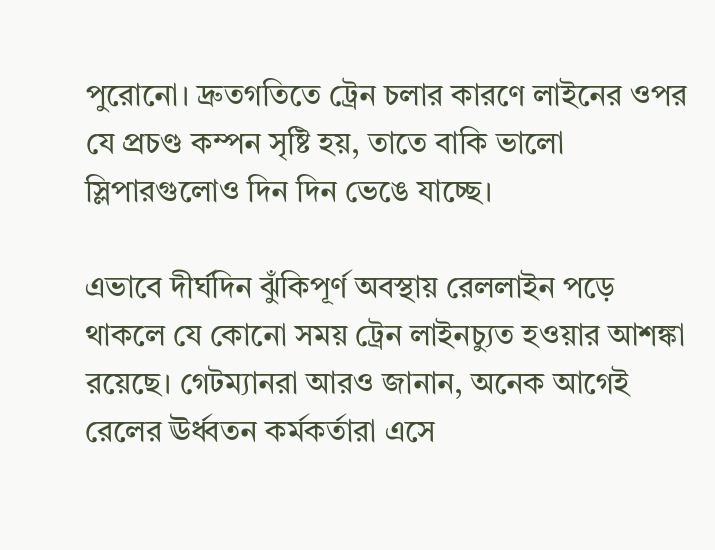পুরোনো। দ্রুতগতিতে ট্রেন চলার কারণে লাইনের ওপর যে প্রচণ্ড কম্পন সৃষ্টি হয়, তাতে বাকি ভালো স্লিপারগুলোও দিন দিন ভেঙে যাচ্ছে।

এভাবে দীর্ঘদিন ঝুঁকিপূর্ণ অবস্থায় রেললাইন পড়ে থাকলে যে কোনো সময় ট্রেন লাইনচ্যুত হওয়ার আশঙ্কা রয়েছে। গেটম্যানরা আরও জানান, অনেক আগেই রেলের ঊর্ধ্বতন কর্মকর্তারা এসে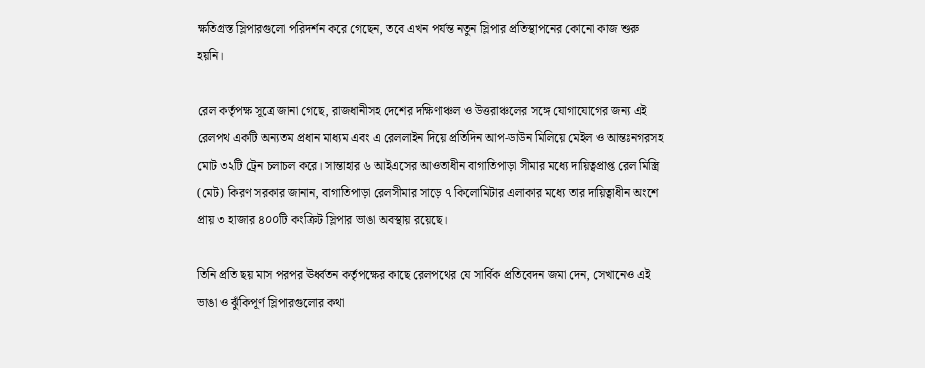ক্ষতিগ্রস্ত স্লিপারগুলো পরিদর্শন করে গেছেন, তবে এখন পর্যন্ত নতুন স্লিপার প্রতিস্থাপনের কোনো কাজ শুরু হয়নি।

রেল কর্তৃপক্ষ সূত্রে জানা গেছে, রাজধানীসহ দেশের দক্ষিণাঞ্চল ও উত্তরাঞ্চলের সঙ্গে যোগাযোগের জন্য এই রেলপথ একটি অন্যতম প্রধান মাধ্যম এবং এ রেললাইন দিয়ে প্রতিদিন আপ-ডাউন মিলিয়ে মেইল ও আন্তঃনগরসহ মোট ৩২টি ট্রেন চলাচল করে। সান্তাহার ৬ আইএসের আওতাধীন বাগাতিপাড়া সীমার মধ্যে দায়িত্বপ্রাপ্ত রেল মিস্ত্রি (মেট) কিরণ সরকার জানান, বাগাতিপাড়া রেলসীমার সাড়ে ৭ কিলোমিটার এলাকার মধ্যে তার দায়িত্বাধীন অংশে প্রায় ৩ হাজার ৪০০টি কংক্রিট স্লিপার ভাঙা অবস্থায় রয়েছে।

তিনি প্রতি ছয় মাস পরপর ঊর্ধ্বতন কর্তৃপক্ষের কাছে রেলপথের যে সার্বিক প্রতিবেদন জমা দেন, সেখানেও এই ভাঙা ও ঝুঁকিপূর্ণ স্লিপারগুলোর কথা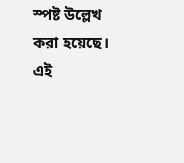স্পষ্ট উল্লেখ করা হয়েছে। এই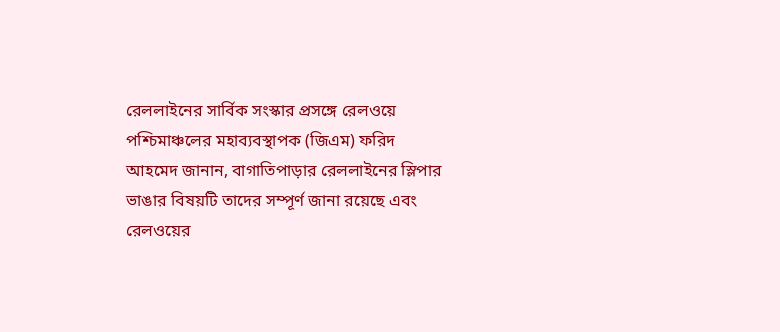রেললাইনের সার্বিক সংস্কার প্রসঙ্গে রেলওয়ে পশ্চিমাঞ্চলের মহাব্যবস্থাপক (জিএম) ফরিদ আহমেদ জানান, বাগাতিপাড়ার রেললাইনের স্লিপার ভাঙার বিষয়টি তাদের সম্পূর্ণ জানা রয়েছে এবং রেলওয়ের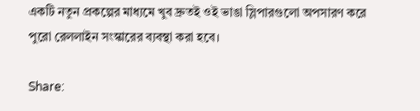একটি নতুন প্রকল্পের মাধ্যমে খুব দ্রুতই ওই ভাঙা স্লিপারগুলো অপসারণ করে পুরো রেললাইন সংস্কারের ব্যবস্থা করা হবে।

Share: